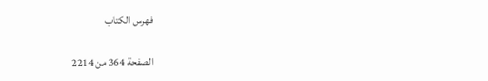فهرس الكتاب

الصفحة 364 من 2214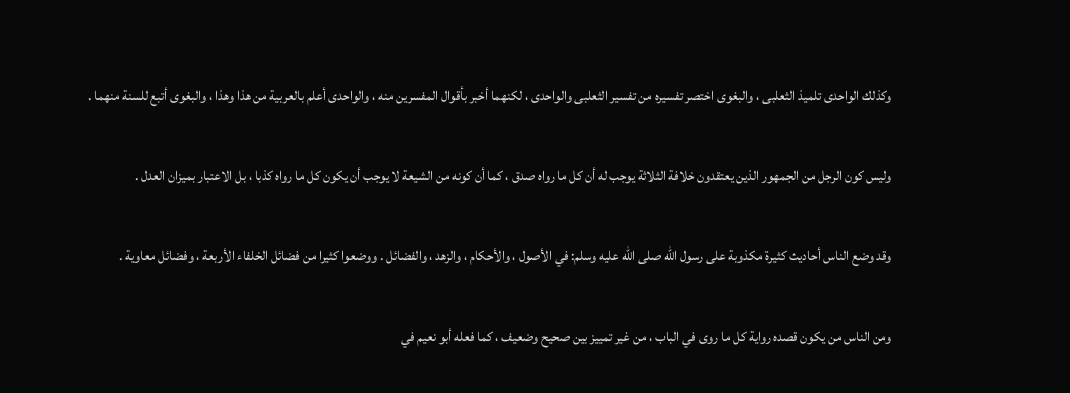وكذلك الواحدى تلميذ الثعلبى ، والبغوى اختصر تفسيره من تفسير الثعلبى والواحدى ، لكنهما أخبر بأقوال المفسرين منه ، والواحدى أعلم بالعربية من هذا وهذا ، والبغوى أتبع للسنة منهما .

وليس كون الرجل من الجمهور الذين يعتقدون خلافة الثلاثة يوجب له أن كل ما رواه صدق ، كما أن كونه من الشيعة لا يوجب أن يكون كل ما رواه كذبا ، بل الاعتبار بميزان العدل .

وقد وضع الناس أحاديث كثيرة مكذوبة على رسول الله صلى الله عليه وسلم: في الأصول ، والأحكام ، والزهد ، والفضائل . ووضعوا كثيرا من فضائل الخلفاء الأربعة ، وفضائل معاوية .

ومن الناس من يكون قصده رواية كل ما روى في الباب ، من غير تمييز بين صحيح وضعيف ، كما فعله أبو نعيم في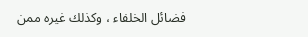فضائل الخلفاء ، وكذلك غيره ممن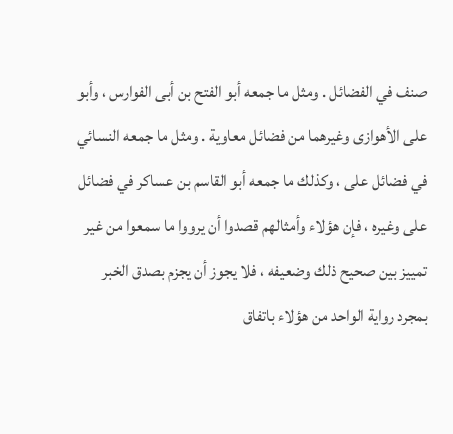صنف في الفضائل . ومثل ما جمعه أبو الفتح بن أبى الفوارس ، وأبو على الأهوازى وغيرهما من فضائل معاوية . ومثل ما جمعه النسائي في فضائل على ، وكذلك ما جمعه أبو القاسم بن عساكر في فضائل على وغيره ، فإن هؤلاء وأمثالهم قصدوا أن يرووا ما سمعوا من غير تمييز بين صحيح ذلك وضعيفه ، فلا يجوز أن يجزم بصدق الخبر بمجرد رواية الواحد من هؤلاء باتفاق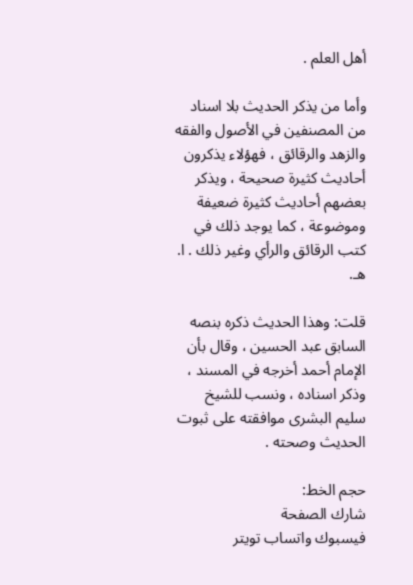أهل العلم .

وأما من يذكر الحديث بلا اسناد من المصنفين في الأصول والفقه والزهد والرقائق ، فهؤلاء يذكرون أحاديث كثيرة صحيحة ، ويذكر بعضهم أحاديث كثيرة ضعيفة وموضوعة ، كما يوجد ذلك في كتب الرقائق والرأي وغير ذلك . ا. هـ.

قلت: وهذا الحديث ذكره بنصه السابق عبد الحسين ، وقال بأن الإمام أحمد أخرجه في المسند ، وذكر اسناده ، ونسب للشيخ سليم البشرى موافقته على ثبوت الحديث وصحته .

حجم الخط:
شارك الصفحة
فيسبوك واتساب تويتر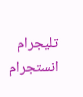تليجرام انستجرام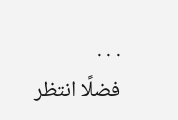. . .
فضلًا انتظر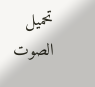تحميل الصوت